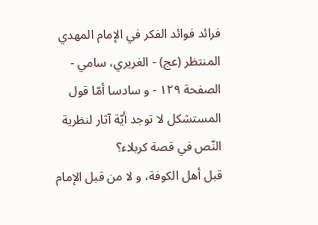فرائد فوائد الفكر في الإمام المهدي المنتظر (عج) - الغريري، سامي - الصفحة ١٢٩ - و سادسا أمّا قول المستشكل لا توجد أيّة آثار لنظرية النّص في قصة كربلاء؟
قبل أهل الكوفة، و لا من قبل الإمام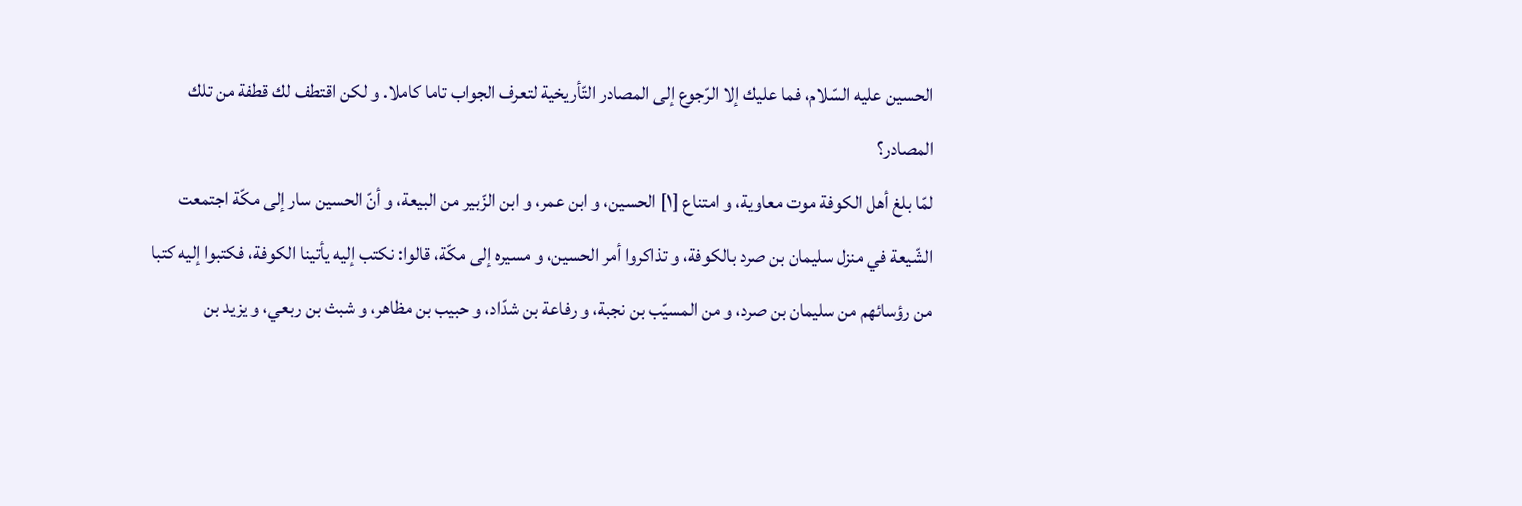الحسين عليه السّلام، فما عليك إلا الرّجوع إلى المصادر التّأريخية لتعرف الجواب تاما كاملا. و لكن اقتطف لك قطفة من تلك المصادر؟
لمّا بلغ أهل الكوفة موت معاوية، و امتناع [١] الحسين، و ابن عمر، و ابن الزّبير من البيعة، و أنّ الحسين سار إلى مكّة اجتمعت الشّيعة في منزل سليمان بن صرد بالكوفة، و تذاكروا أمر الحسين، و مسيره إلى مكّة، قالوا: نكتب إليه يأتينا الكوفة، فكتبوا إليه كتبا من رؤسائهم من سليمان بن صرد، و من المسيّب بن نجبة، و رفاعة بن شدّاد، و حبيب بن مظاهر، و شبث بن ربعي، و يزيد بن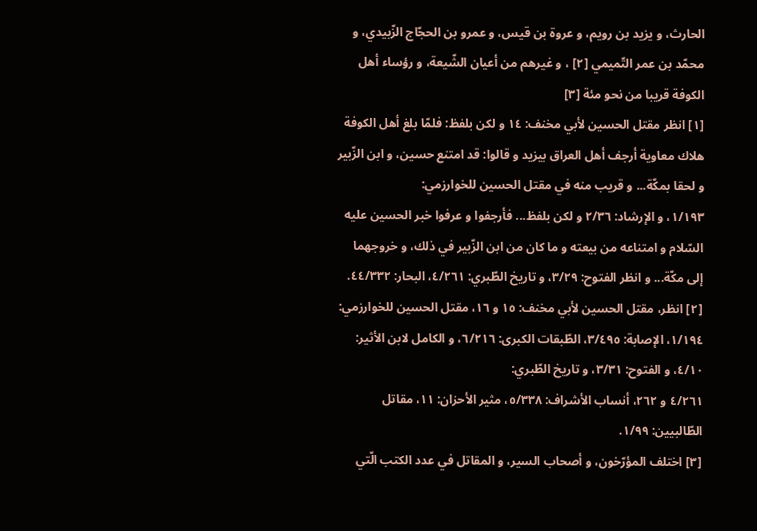الحارث، و يزيد بن رويم، و عروة بن قيس، و عمرو بن الحجّاج الزّبيدي، و محمّد بن عمر التّميمي [٢] ، و غيرهم من أعيان الشّيعة، و رؤساء أهل الكوفة قريبا من نحو مئة [٣]
[١] انظر مقتل الحسين لأبي مخنف: ١٤ و لكن بلفظ: فلمّا بلغ أهل الكوفة هلاك معاوية أرجف أهل العراق بيزيد و قالوا: قد امتنع حسين، و ابن الزّبير و لحقا بمكّة... و قريب منه في مقتل الحسين للخوارزمي:
١/١٩٣، و الإرشاد: ٢/٣٦ و لكن بلفظ... فأرجفوا و عرفوا خبر الحسين عليه السّلام و امتناعه من بيعته و ما كان من ابن الزّبير في ذلك، و خروجهما إلى مكّة... و انظر الفتوح: ٣/٢٩، و تاريخ الطّبري: ٤/٢٦١، البحار: ٤٤/٣٣٢.
[٢] انظر، مقتل الحسين لأبي مخنف: ١٥ و ١٦، مقتل الحسين للخوارزمي: ١/١٩٤، الإصابة: ٣/٤٩٥، الطّبقات الكبرى: ٦/٢١٦، و الكامل لابن الأثير: ٤/١٠، و الفتوح: ٣/٣١، و تاريخ الطّبري:
٤/٢٦١ و ٢٦٢، أنساب الأشراف: ٥/٣٣٨، مثير الأحزان: ١١، مقاتل الطّالبيين: ١/٩٩.
[٣] اختلف المؤرّخون، و أصحاب السير، و المقاتل في عدد الكتب الّتي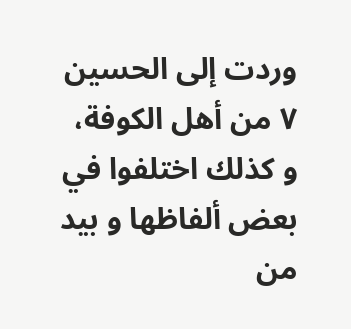وردت إلى الحسين ٧ من أهل الكوفة، و كذلك اختلفوا في بعض ألفاظها و بيد من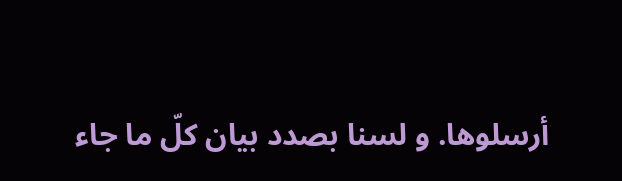أرسلوها. و لسنا بصدد بيان كلّ ما جاء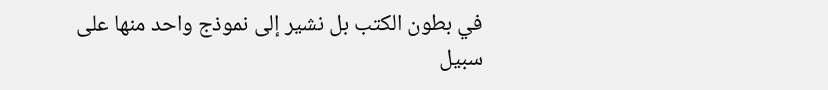في بطون الكتب بل نشير إلى نموذج واحد منها على سبيل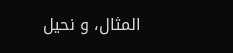المثال، و نحيل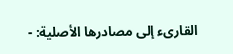القارىء إلى مصادرها الأصلية: -